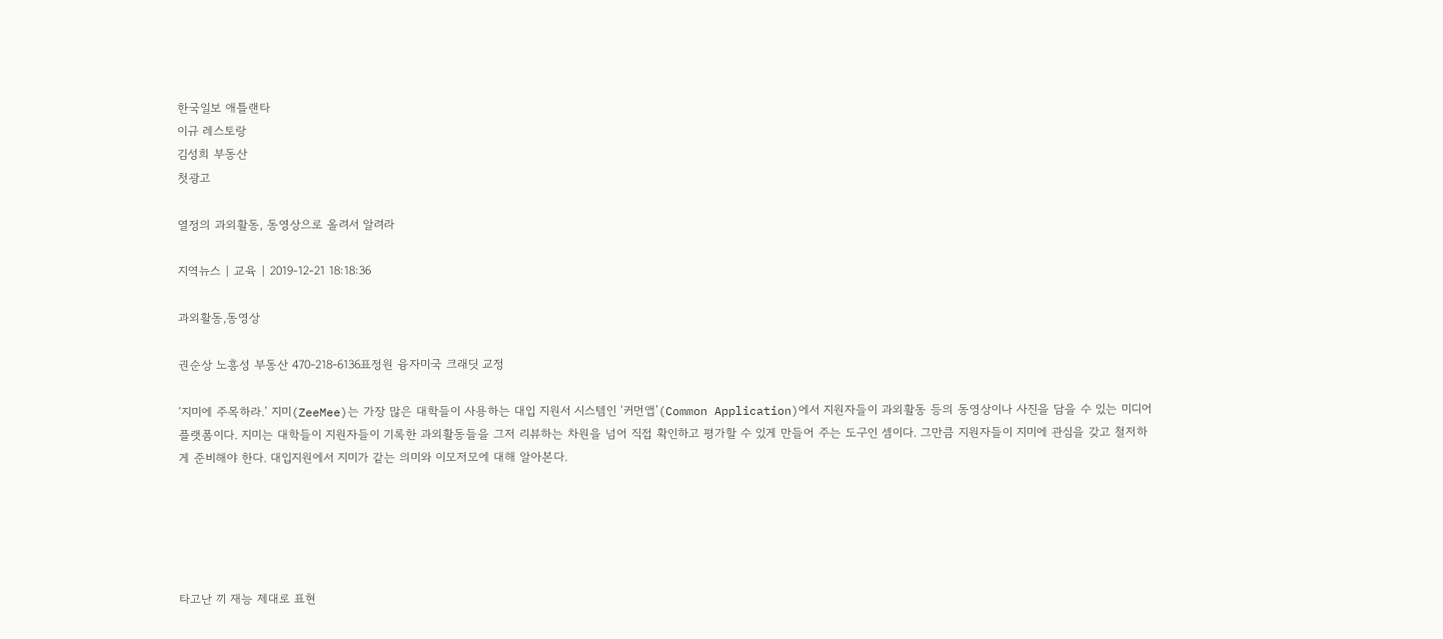한국일보 애틀랜타
이규 레스토랑
김성희 부동산
첫광고

열정의 과외활동, 동영상으로 올려서 알려라

지역뉴스 | 교육 | 2019-12-21 18:18:36

과외활동,동영상

권순상 노흥성 부동산 470-218-6136표정원 융자미국 크래딧 교정

‘지미에 주목하라.’ 지미(ZeeMee)는 가장 많은 대학들이 사용하는 대입 지원서 시스템인 ‘커먼앱’(Common Application)에서 지원자들이 과외활동 등의 동영상이나 사진을 담을 수 있는 미디어 플랫폼이다. 지미는 대학들이 지원자들이 기록한 과외활동들을 그저 리뷰하는 차원을 넘어 직접 확인하고 평가할 수 있게 만들어 주는 도구인 셈이다. 그만큼 지원자들이 지미에 관심을 갖고 철저하게 준비해야 한다. 대입지원에서 지미가 같는 의미와 이모저모에 대해 알아본다.





타고난 끼 재능 제대로 표현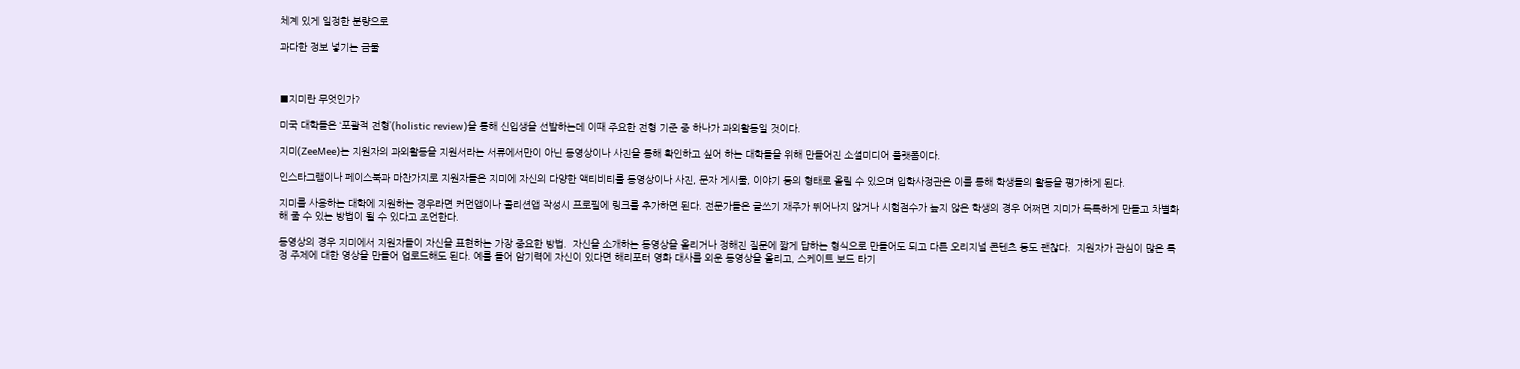체계 있게 일정한 분량으로

과다한 정보 넣기는 금물



■지미란 무엇인가?

미국 대학들은 ‘포괄적 전형’(holistic review)을 통해 신입생을 선발하는데 이때 주요한 전형 기준 중 하나가 과외활동일 것이다.

지미(ZeeMee)는 지원자의 과외활동을 지원서라는 서류에서만이 아닌 동영상이나 사진을 통해 확인하고 싶어 하는 대학들을 위해 만들어진 소셜미디어 플랫폼이다.

인스타그램이나 페이스북과 마찬가지로 지원자들은 지미에 자신의 다양한 액티비티를 동영상이나 사진, 문자 게시물, 이야기 등의 형태로 올릴 수 있으며 입학사정관은 이를 통해 학생들의 활동을 평가하게 된다.

지미를 사용하는 대학에 지원하는 경우라면 커먼앱이나 콜리션앱 작성시 프로필에 링크를 추가하면 된다. 전문가들은 글쓰기 재주가 뛰어나지 않거나 시험점수가 높지 않은 학생의 경우 어쩌면 지미가 독특하게 만들고 차별화해 줄 수 있는 방법이 될 수 있다고 조언한다.

동영상의 경우 지미에서 지원자들이 자신을 표현하는 가장 중요한 방법.  자신을 소개하는 동영상을 올리거나 정해진 질문에 짧게 답하는 형식으로 만들어도 되고 다른 오리지널 콘텐츠 등도 괜찮다.  지원자가 관심이 많은 특정 주제에 대한 영상을 만들어 업로드해도 된다. 예를 들어 암기력에 자신이 있다면 해리포터 영화 대사를 외운 동영상을 올리고, 스케이트 보드 타기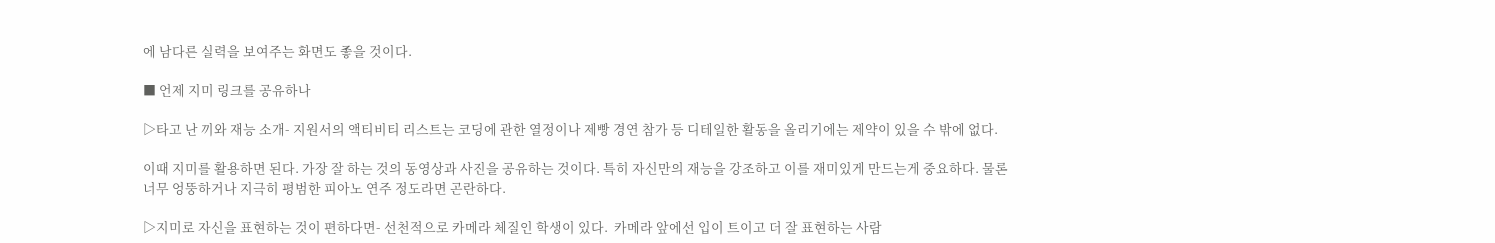에 남다른 실력을 보여주는 화면도 좋을 것이다.

■ 언제 지미 링크를 공유하나

▷타고 난 끼와 재능 소개- 지원서의 액티비티 리스트는 코딩에 관한 열정이나 제빵 경연 참가 등 디테일한 활동을 올리기에는 제약이 있을 수 밖에 없다.

이때 지미를 활용하면 된다. 가장 잘 하는 것의 동영상과 사진을 공유하는 것이다. 특히 자신만의 재능을 강조하고 이를 재미있게 만드는게 중요하다. 물론 너무 엉뚱하거나 지극히 평범한 피아노 연주 정도라면 곤란하다.

▷지미로 자신을 표현하는 것이 편하다면- 선천적으로 카메라 체질인 학생이 있다.  카메라 앞에선 입이 트이고 더 잘 표현하는 사람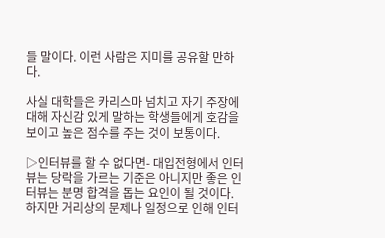들 말이다. 이런 사람은 지미를 공유할 만하다.

사실 대학들은 카리스마 넘치고 자기 주장에 대해 자신감 있게 말하는 학생들에게 호감을 보이고 높은 점수를 주는 것이 보통이다.

▷인터뷰를 할 수 없다면- 대입전형에서 인터뷰는 당락을 가르는 기준은 아니지만 좋은 인터뷰는 분명 합격을 돕는 요인이 될 것이다.  하지만 거리상의 문제나 일정으로 인해 인터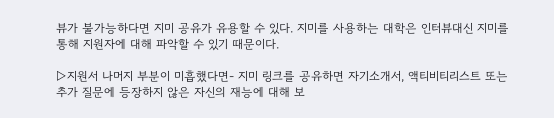뷰가 불가능하다면 지미 공유가 유용할 수 있다. 지미를 사용하는 대학은 인터뷰대신 지미를 통해 지원자에 대해 파악할 수 있기 때문이다.

▷지원서 나머지 부분이 미흡했다면- 지미 링크를 공유하면 자기소개서, 액티비티리스트 또는 추가 질문에 등장하지 않은 자신의 재능에 대해 보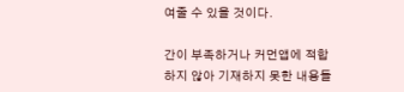여줄 수 있을 것이다.

간이 부족하거나 커먼앱에 적합하지 않아 기재하지 못한 내용들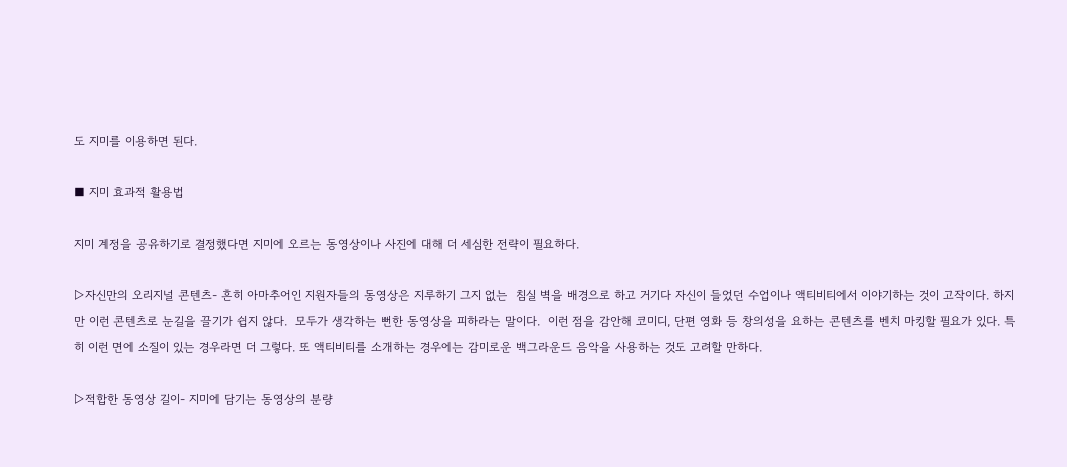도 지미를 이용하면 된다.

■ 지미 효과적 활용법

지미 계정을 공유하기로 결정했다면 지미에 오르는 동영상이나 사진에 대해 더 세심한 전략이 필요하다.

▷자신만의 오리지널 콘텐츠- 흔히 아마추어인 지원자들의 동영상은 지루하기 그지 없는  침실 벽을 배경으로 하고 거기다 자신이 들었던 수업이나 액티비티에서 이야기하는 것이 고작이다. 하지만 이런 콘텐츠로 눈길을 끌기가 쉽지 않다.  모두가 생각하는 뻔한 동영상을 피하라는 말이다.  이런 점을 감안해 코미디, 단편 영화 등 창의성을 요하는 콘텐츠를 벤치 마킹할 필요가 있다. 특히 이런 면에 소질이 있는 경우라면 더 그렇다. 또 액티비티를 소개하는 경우에는 감미로운 백그라운드 음악을 사용하는 것도 고려할 만하다.

▷적합한 동영상 길이- 지미에 담기는 동영상의 분량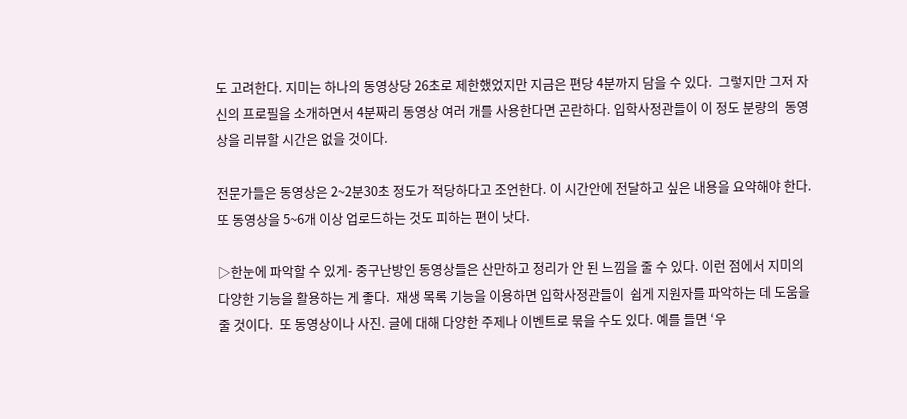도 고려한다. 지미는 하나의 동영상당 26초로 제한했었지만 지금은 편당 4분까지 담을 수 있다.  그렇지만 그저 자신의 프로필을 소개하면서 4분짜리 동영상 여러 개를 사용한다면 곤란하다. 입학사정관들이 이 정도 분량의  동영상을 리뷰할 시간은 없을 것이다.

전문가들은 동영상은 2~2분30초 정도가 적당하다고 조언한다. 이 시간안에 전달하고 싶은 내용을 요약해야 한다. 또 동영상을 5~6개 이상 업로드하는 것도 피하는 편이 낫다.

▷한눈에 파악할 수 있게- 중구난방인 동영상들은 산만하고 정리가 안 된 느낌을 줄 수 있다. 이런 점에서 지미의 다양한 기능을 활용하는 게 좋다.  재생 목록 기능을 이용하면 입학사정관들이  쉽게 지원자를 파악하는 데 도움을 줄 것이다.  또 동영상이나 사진. 글에 대해 다양한 주제나 이벤트로 묶을 수도 있다. 예를 들면 ‘우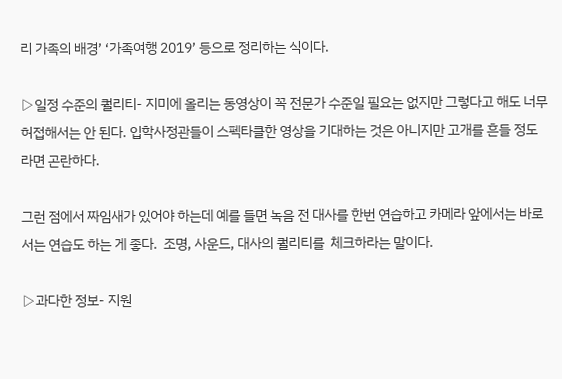리 가족의 배경’ ‘가족여행 2019’ 등으로 정리하는 식이다.

▷일정 수준의 퀄리티- 지미에 올리는 동영상이 꼭 전문가 수준일 필요는 없지만 그렇다고 해도 너무 허접해서는 안 된다. 입학사정관들이 스펙타클한 영상을 기대하는 것은 아니지만 고개를 흔들 정도라면 곤란하다.

그런 점에서 짜임새가 있어야 하는데 예를 들면 녹음 전 대사를 한번 연습하고 카메라 앞에서는 바로 서는 연습도 하는 게 좋다.  조명, 사운드, 대사의 퀄리티를  체크하라는 말이다.

▷과다한 정보- 지원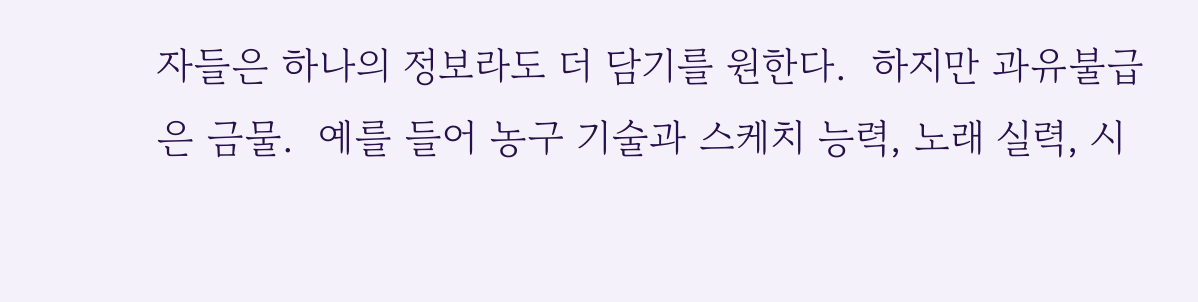자들은 하나의 정보라도 더 담기를 원한다.  하지만 과유불급은 금물.  예를 들어 농구 기술과 스케치 능력, 노래 실력, 시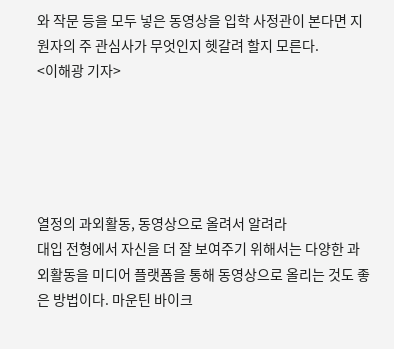와 작문 등을 모두 넣은 동영상을 입학 사정관이 본다면 지원자의 주 관심사가 무엇인지 헷갈려 할지 모른다.                   <이해광 기자>





열정의 과외활동, 동영상으로 올려서 알려라
대입 전형에서 자신을 더 잘 보여주기 위해서는 다양한 과외활동을 미디어 플랫폼을 통해 동영상으로 올리는 것도 좋은 방법이다. 마운틴 바이크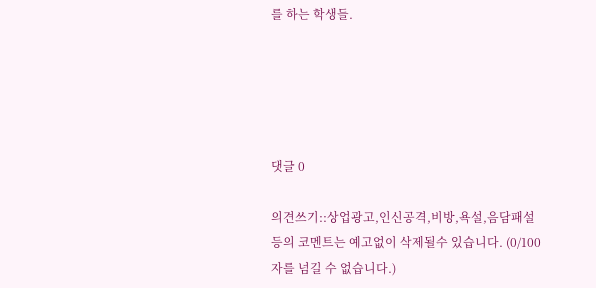를 하는 학생들.





댓글 0

의견쓰기::상업광고,인신공격,비방,욕설,음담패설등의 코멘트는 예고없이 삭제될수 있습니다. (0/100자를 넘길 수 없습니다.)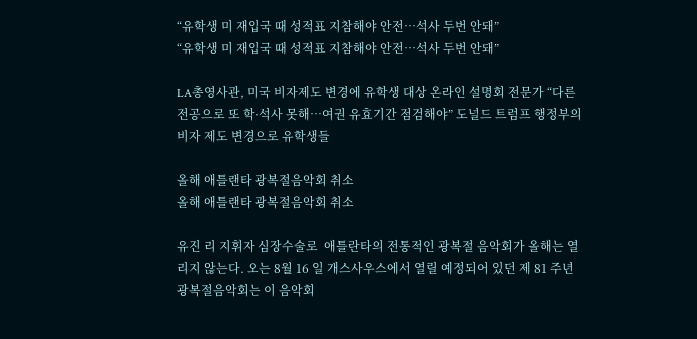“유학생 미 재입국 때 성적표 지참해야 안전…석사 두번 안돼”
“유학생 미 재입국 때 성적표 지참해야 안전…석사 두번 안돼”

LA총영사관, 미국 비자제도 변경에 유학생 대상 온라인 설명회 전문가 “다른 전공으로 또 학·석사 못해…여권 유효기간 점검해야” 도널드 트럼프 행정부의 비자 제도 변경으로 유학생들

올해 애틀랜타 광복절음악회 취소
올해 애틀랜타 광복절음악회 취소

유진 리 지휘자 심장수술로  애틀란타의 전통적인 광복절 음악회가 올해는 열리지 않는다. 오는 8월 16 일 개스사우스에서 열릴 예정되어 있던 제 81 주년 광복절음악회는 이 음악회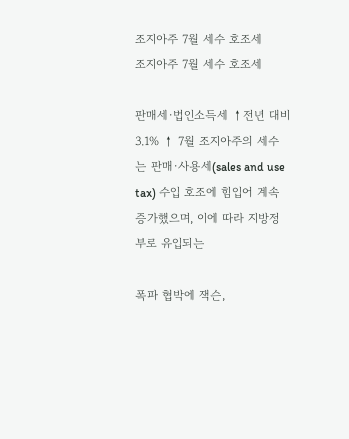조지아주 7월 세수 호조세
조지아주 7월 세수 호조세

판매세·법인소득세 ↑전년 대비 3.1% ↑ 7월 조지아주의 세수는 판매·사용세(sales and use tax) 수입 호조에 힘입어 계속 증가했으며, 이에 따라 지방정부로 유입되는

폭파 협박에 잭슨,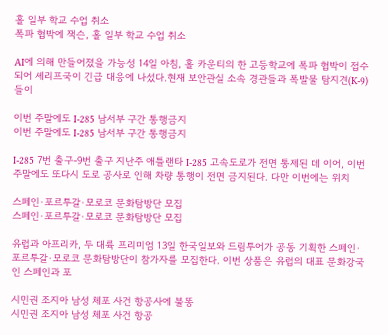홀 일부 학교 수업 취소
폭파 협박에 잭슨, 홀 일부 학교 수업 취소

AI에 의해 만들어졌을 가능성 14일 아침, 홀 카운티의 한 고등학교에 폭파 협박이 접수되어 셰리프국이 긴급 대응에 나섰다.현재 보안관실 소속 경관들과 폭발물 탐지견(K-9)들이

이번 주말에도 I-285 남서부 구간 통행금지
이번 주말에도 I-285 남서부 구간 통행금지

I-285 7번 출구-9번 출구 지난주 애틀랜타 I-285 고속도로가 전면 통제된 데 이어, 이번 주말에도 또다시 도로 공사로 인해 차량 통행이 전면 금지된다. 다만 이번에는 위치

스페인·포르투갈·모로코 문화탐방단 모집
스페인·포르투갈·모로코 문화탐방단 모집

유럽과 아프리카, 두 대륙 프리미엄 13일 한국일보와 드림투어가 공동 기획한 스페인·포르투갈·모로코 문화탐방단이 참가자를 모집한다. 이번 상품은 유럽의 대표 문화강국인 스페인과 포

시민권 조지아 남성 체포 사건 항공사에 불똥
시민권 조지아 남성 체포 사건 항공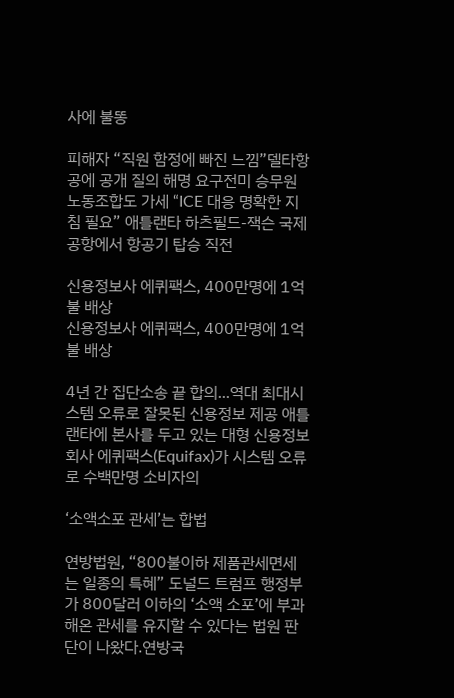사에 불똥

피해자 “직원 함정에 빠진 느낌”델타항공에 공개 질의 해명 요구전미 승무원 노동조합도 가세 “ICE 대응 명확한 지침 필요” 애틀랜타 하츠필드-잭슨 국제공항에서 항공기 탑승 직전

신용정보사 에퀴팩스, 400만명에 1억불 배상
신용정보사 에퀴팩스, 400만명에 1억불 배상

4년 간 집단소송 끝 합의...역대 최대시스템 오류로 잘못된 신용정보 제공 애틀랜타에 본사를 두고 있는 대형 신용정보회사 에퀴팩스(Equifax)가 시스템 오류로 수백만명 소비자의

‘소액소포 관세’는 합법

연방법원, “800불이하 제품관세면세는 일종의 특혜” 도널드 트럼프 행정부가 800달러 이하의 ‘소액 소포’에 부과해온 관세를 유지할 수 있다는 법원 판단이 나왔다.연방국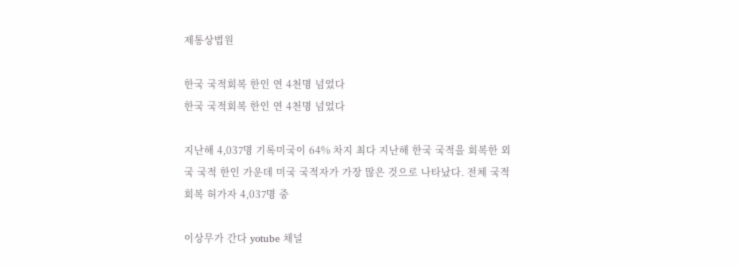제통상법원

한국 국적회복 한인 연 4천명 넘었다
한국 국적회복 한인 연 4천명 넘었다

지난해 4,037명 기록미국이 64% 차지 최다 지난해 한국 국적을 회복한 외국 국적 한인 가운데 미국 국적자가 가장 많은 것으로 나타났다. 전체 국적회복 허가자 4,037명 중

이상무가 간다 yotube 채널